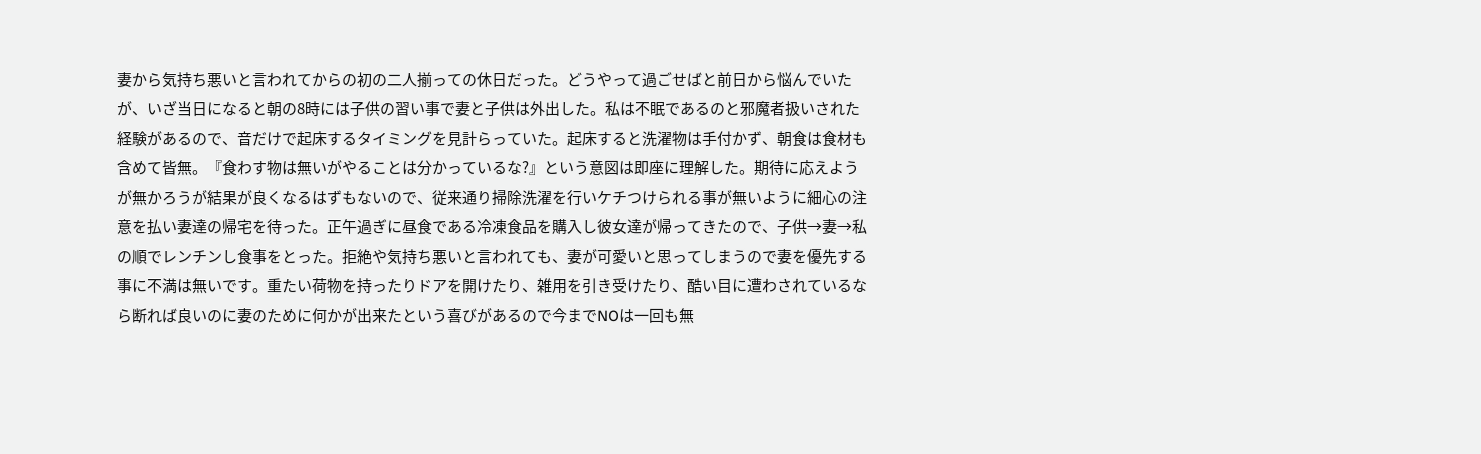妻から気持ち悪いと言われてからの初の二人揃っての休日だった。どうやって過ごせばと前日から悩んでいたが、いざ当日になると朝の8時には子供の習い事で妻と子供は外出した。私は不眠であるのと邪魔者扱いされた経験があるので、音だけで起床するタイミングを見計らっていた。起床すると洗濯物は手付かず、朝食は食材も含めて皆無。『食わす物は無いがやることは分かっているな?』という意図は即座に理解した。期待に応えようが無かろうが結果が良くなるはずもないので、従来通り掃除洗濯を行いケチつけられる事が無いように細心の注意を払い妻達の帰宅を待った。正午過ぎに昼食である冷凍食品を購入し彼女達が帰ってきたので、子供→妻→私の順でレンチンし食事をとった。拒絶や気持ち悪いと言われても、妻が可愛いと思ってしまうので妻を優先する事に不満は無いです。重たい荷物を持ったりドアを開けたり、雑用を引き受けたり、酷い目に遭わされているなら断れば良いのに妻のために何かが出来たという喜びがあるので今までNOは一回も無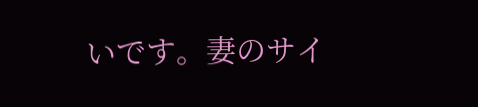いです。妻のサイ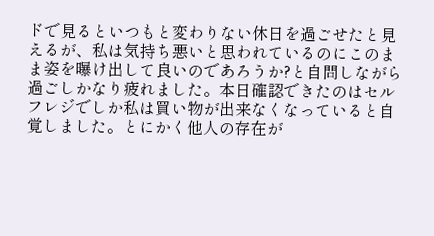ドで見るといつもと変わりない休日を過ごせたと見えるが、私は気持ち悪いと思われているのにこのまま姿を曝け出して良いのであろうか?と自問しながら過ごしかなり疲れました。本日確認できたのはセルフレジでしか私は買い物が出来なくなっていると自覚しました。とにかく他人の存在が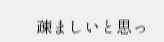疎ましいと思っ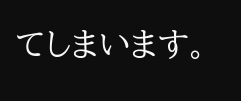てしまいます。